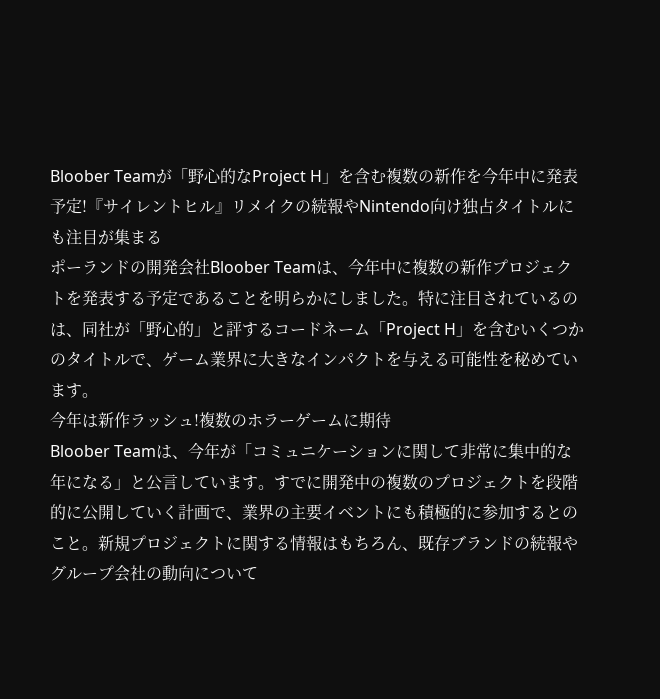Bloober Teamが「野心的なProject H」を含む複数の新作を今年中に発表予定!『サイレントヒル』リメイクの続報やNintendo向け独占タイトルにも注目が集まる
ポーランドの開発会社Bloober Teamは、今年中に複数の新作プロジェクトを発表する予定であることを明らかにしました。特に注目されているのは、同社が「野心的」と評するコードネーム「Project H」を含むいくつかのタイトルで、ゲーム業界に大きなインパクトを与える可能性を秘めています。
今年は新作ラッシュ!複数のホラーゲームに期待
Bloober Teamは、今年が「コミュニケーションに関して非常に集中的な年になる」と公言しています。すでに開発中の複数のプロジェクトを段階的に公開していく計画で、業界の主要イベントにも積極的に参加するとのこと。新規プロジェクトに関する情報はもちろん、既存ブランドの続報やグループ会社の動向について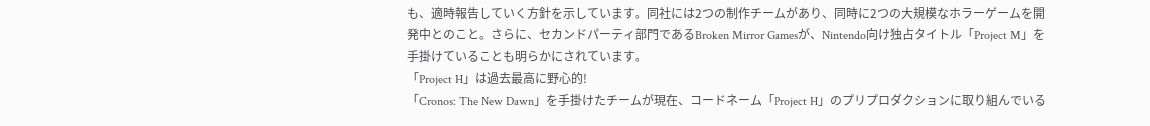も、適時報告していく方針を示しています。同社には2つの制作チームがあり、同時に2つの大規模なホラーゲームを開発中とのこと。さらに、セカンドパーティ部門であるBroken Mirror Gamesが、Nintendo向け独占タイトル「Project M」を手掛けていることも明らかにされています。
「Project H」は過去最高に野心的!
「Cronos: The New Dawn」を手掛けたチームが現在、コードネーム「Project H」のプリプロダクションに取り組んでいる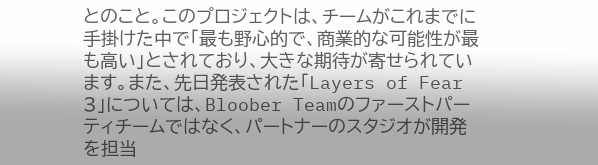とのこと。このプロジェクトは、チームがこれまでに手掛けた中で「最も野心的で、商業的な可能性が最も高い」とされており、大きな期待が寄せられています。また、先日発表された「Layers of Fear 3」については、Bloober Teamのファーストパーティチームではなく、パートナーのスタジオが開発を担当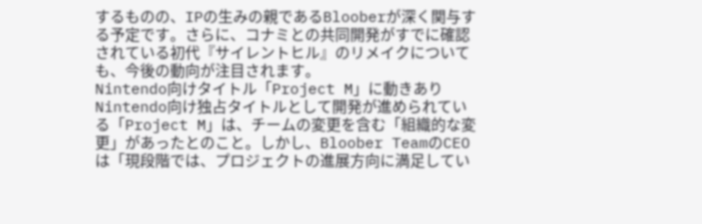するものの、IPの生みの親であるBlooberが深く関与する予定です。さらに、コナミとの共同開発がすでに確認されている初代『サイレントヒル』のリメイクについても、今後の動向が注目されます。
Nintendo向けタイトル「Project M」に動きあり
Nintendo向け独占タイトルとして開発が進められている「Project M」は、チームの変更を含む「組織的な変更」があったとのこと。しかし、Bloober TeamのCEOは「現段階では、プロジェクトの進展方向に満足してい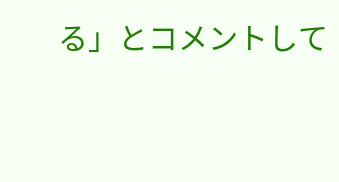る」とコメントして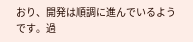おり、開発は順調に進んでいるようです。過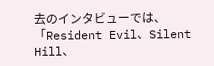去のインタビューでは、「Resident Evil、Silent Hill、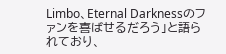Limbo、Eternal Darknessのファンを喜ばせるだろう」と語られており、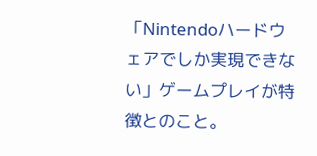「Nintendoハードウェアでしか実現できない」ゲームプレイが特徴とのこと。